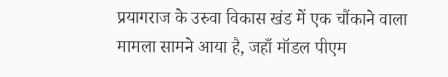प्रयागराज के उरुवा विकास खंड में एक चौंकाने वाला मामला सामने आया है, जहाँ मॉडल पीएम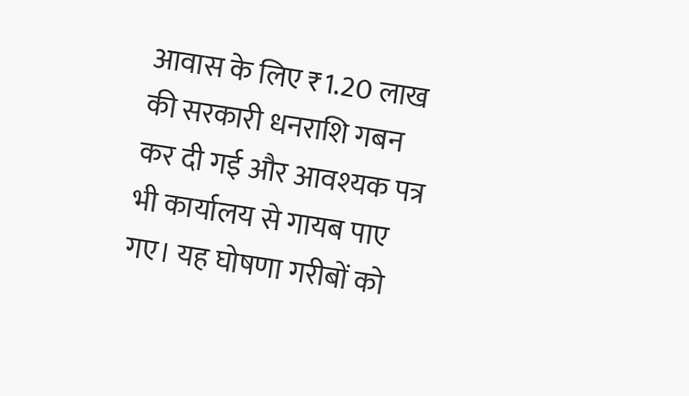आवास के लिए ₹1.20 लाख की सरकारी धनराशि गबन कर दी गई और आवश्यक पत्र भी कार्यालय से गायब पाए गए। यह घोषणा गरीबों को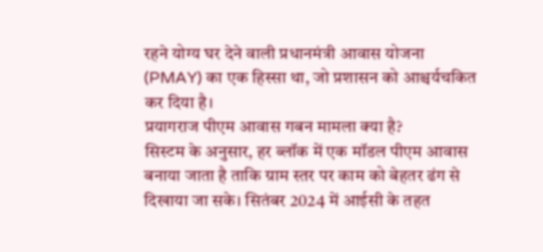रहने योग्य घर देने वाली प्रधानमंत्री आवास योजना (PMAY) का एक हिस्सा था, जो प्रशासन को आश्चर्यचकित कर दिया है।
प्रयागराज पीएम आवास गबन मामला क्या है?
सिस्टम के अनुसार, हर ब्लॉक में एक मॉडल पीएम आवास बनाया जाता है ताकि ग्राम स्तर पर काम को बेहतर ढंग से दिखाया जा सके। सितंबर 2024 में आईसी के तहत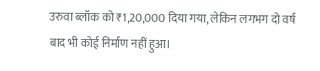उरुवा ब्लॉक को ₹1,20,000 दिया गया, लेकिन लगभग दो वर्ष बाद भी कोई निर्माण नहीं हुआ।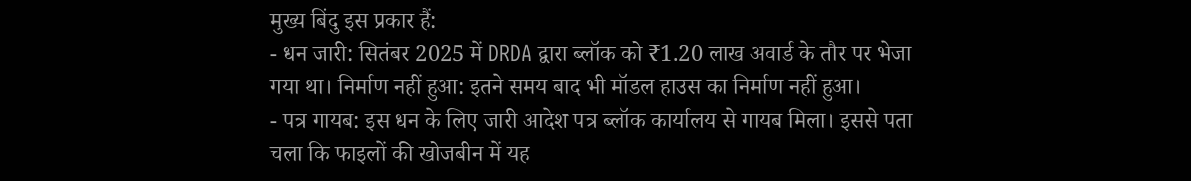मुख्य बिंदु इस प्रकार हैं:
- धन जारी: सितंबर 2025 में DRDA द्वारा ब्लॉक को ₹1.20 लाख अवार्ड के तौर पर भेजा गया था। निर्माण नहीं हुआ: इतने समय बाद भी मॉडल हाउस का निर्माण नहीं हुआ।
- पत्र गायब: इस धन के लिए जारी आदेश पत्र ब्लॉक कार्यालय से गायब मिला। इससे पता चला कि फाइलों की खोजबीन में यह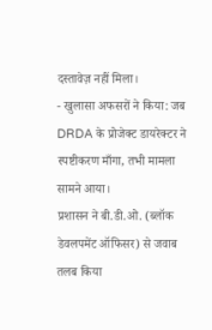दस्तावेज़ नहीं मिला।
- खुलासा अफसरों ने किया: जब DRDA के प्रोजेक्ट डायरेक्टर ने स्पष्टीकरण माँगा, तभी मामला सामने आया।
प्रशासन ने बी.डी.ओ. (ब्लॉक डेवलपमेंट ऑफिसर) से जवाब तलब किया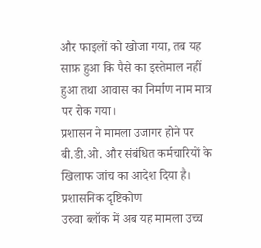और फाइलों को खोजा गया, तब यह साफ़ हुआ कि पैसे का इस्तेमाल नहीं हुआ तथा आवास का निर्माण नाम मात्र पर रोक गया।
प्रशासन ने मामला उजागर होने पर बी.डी.ओ. और संबंधित कर्मचारियों के खिलाफ जांच का आदेश दिया है।
प्रशासनिक दृष्टिकोण
उरुवा ब्लॉक में अब यह मामला उच्च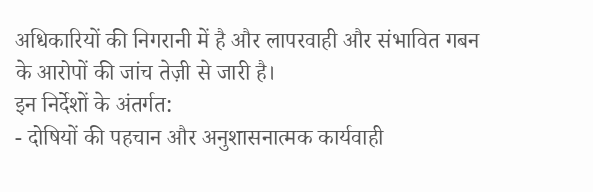अधिकारियों की निगरानी में है और लापरवाही और संभावित गबन के आरोपों की जांच तेज़ी से जारी है।
इन निर्देशों के अंतर्गत:
- दोषियों की पहचान और अनुशासनात्मक कार्यवाही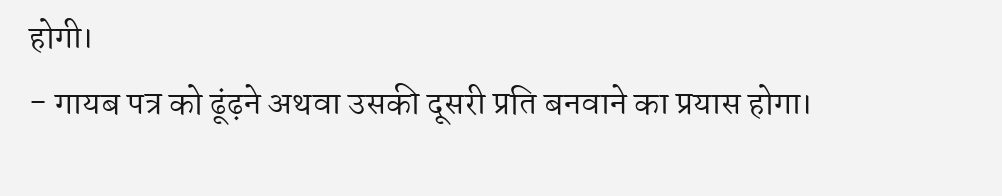होगी।
- गायब पत्र को ढूंढ़ने अथवा उसकी दूसरी प्रति बनवाने का प्रयास होगा।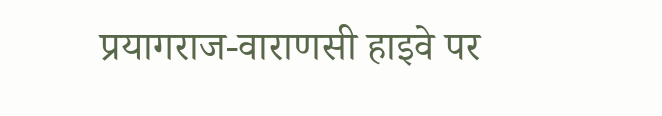प्रयागराज-वाराणसी हाइवे पर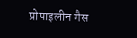प्रोपाइलीन गैस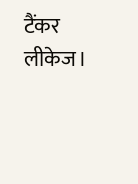टैंकर लीकेज।